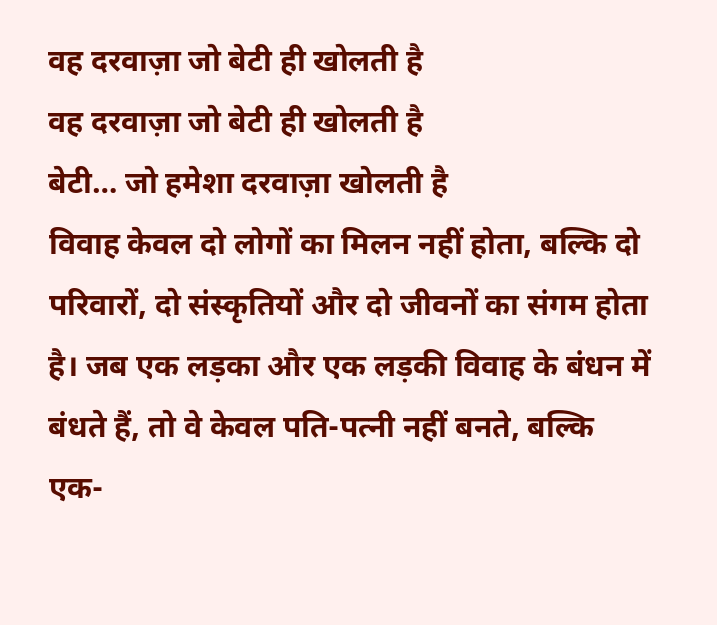वह दरवाज़ा जो बेटी ही खोलती है
वह दरवाज़ा जो बेटी ही खोलती है
बेटी… जो हमेशा दरवाज़ा खोलती है
विवाह केवल दो लोगों का मिलन नहीं होता, बल्कि दो परिवारों, दो संस्कृतियों और दो जीवनों का संगम होता है। जब एक लड़का और एक लड़की विवाह के बंधन में बंधते हैं, तो वे केवल पति-पत्नी नहीं बनते, बल्कि एक-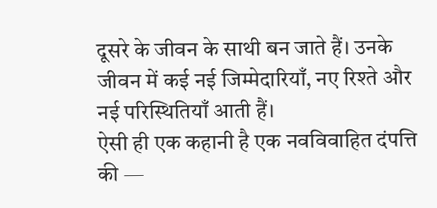दूसरे के जीवन के साथी बन जाते हैं। उनके जीवन में कई नई जिम्मेदारियाँ, नए रिश्ते और नई परिस्थितियाँ आती हैं।
ऐसी ही एक कहानी है एक नवविवाहित दंपत्ति की —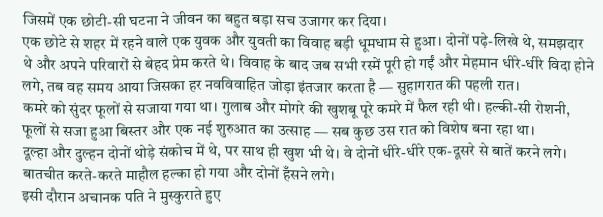जिसमें एक छोटी-सी घटना ने जीवन का बहुत बड़ा सच उजागर कर दिया।
एक छोटे से शहर में रहने वाले एक युवक और युवती का विवाह बड़ी धूमधाम से हुआ। दोनों पढ़े-लिखे थे, समझदार थे और अपने परिवारों से बेहद प्रेम करते थे। विवाह के बाद जब सभी रस्में पूरी हो गईं और मेहमान धीरे-धीरे विदा होने लगे, तब वह समय आया जिसका हर नवविवाहित जोड़ा इंतजार करता है — सुहागरात की पहली रात।
कमरे को सुंदर फूलों से सजाया गया था। गुलाब और मोगरे की खुशबू पूरे कमरे में फैल रही थी। हल्की-सी रोशनी, फूलों से सजा हुआ बिस्तर और एक नई शुरुआत का उत्साह — सब कुछ उस रात को विशेष बना रहा था।
दूल्हा और दुल्हन दोनों थोड़े संकोच में थे, पर साथ ही खुश भी थे। वे दोनों धीरे-धीरे एक-दूसरे से बातें करने लगे। बातचीत करते-करते माहौल हल्का हो गया और दोनों हँसने लगे।
इसी दौरान अचानक पति ने मुस्कुराते हुए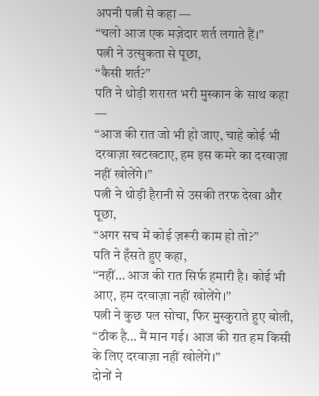अपनी पत्नी से कहा —
“चलो आज एक मज़ेदार शर्त लगाते हैं।”
पत्नी ने उत्सुकता से पूछा,
“कैसी शर्त?”
पति ने थोड़ी शरारत भरी मुस्कान के साथ कहा —
“आज की रात जो भी हो जाए, चाहे कोई भी दरवाज़ा खटखटाए, हम इस कमरे का दरवाज़ा नहीं खोलेंगे।”
पत्नी ने थोड़ी हैरानी से उसकी तरफ देखा और पूछा,
“अगर सच में कोई ज़रूरी काम हो तो?”
पति ने हँसते हुए कहा,
“नहीं… आज की रात सिर्फ हमारी है। कोई भी आए, हम दरवाज़ा नहीं खोलेंगे।”
पत्नी ने कुछ पल सोचा, फिर मुस्कुराते हुए बोली,
“ठीक है… मैं मान गई। आज की रात हम किसी के लिए दरवाज़ा नहीं खोलेंगे।”
दोनों ने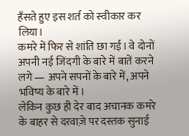हँसते हुए इस शर्त को स्वीकार कर लिया।
कमरे में फिर से शांति छा गई। वे दोनों अपनी नई जिंदगी के बारे में बातें करने लगे — अपने सपनों के बारे में, अपने भविष्य के बारे में।
लेकिन कुछ ही देर बाद अचानक कमरे के बाहर से दरवाज़े पर दस्तक सुनाई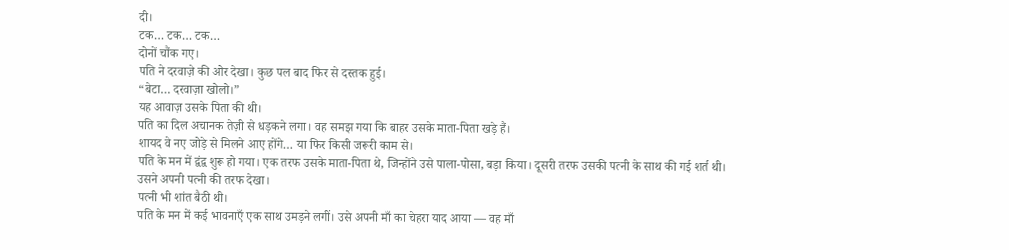दी।
टक… टक… टक…
दोनों चौंक गए।
पति ने दरवाज़े की ओर देखा। कुछ पल बाद फिर से दस्तक हुई।
“बेटा… दरवाज़ा खोलो।”
यह आवाज़ उसके पिता की थी।
पति का दिल अचानक तेज़ी से धड़कने लगा। वह समझ गया कि बाहर उसके माता-पिता खड़े हैं।
शायद वे नए जोड़े से मिलने आए होंगे… या फिर किसी जरूरी काम से।
पति के मन में द्वंद्व शुरू हो गया। एक तरफ उसके माता-पिता थे, जिन्होंने उसे पाला-पोसा, बड़ा किया। दूसरी तरफ उसकी पत्नी के साथ की गई शर्त थी।
उसने अपनी पत्नी की तरफ देखा।
पत्नी भी शांत बैठी थी।
पति के मन में कई भावनाएँ एक साथ उमड़ने लगीं। उसे अपनी माँ का चेहरा याद आया — वह माँ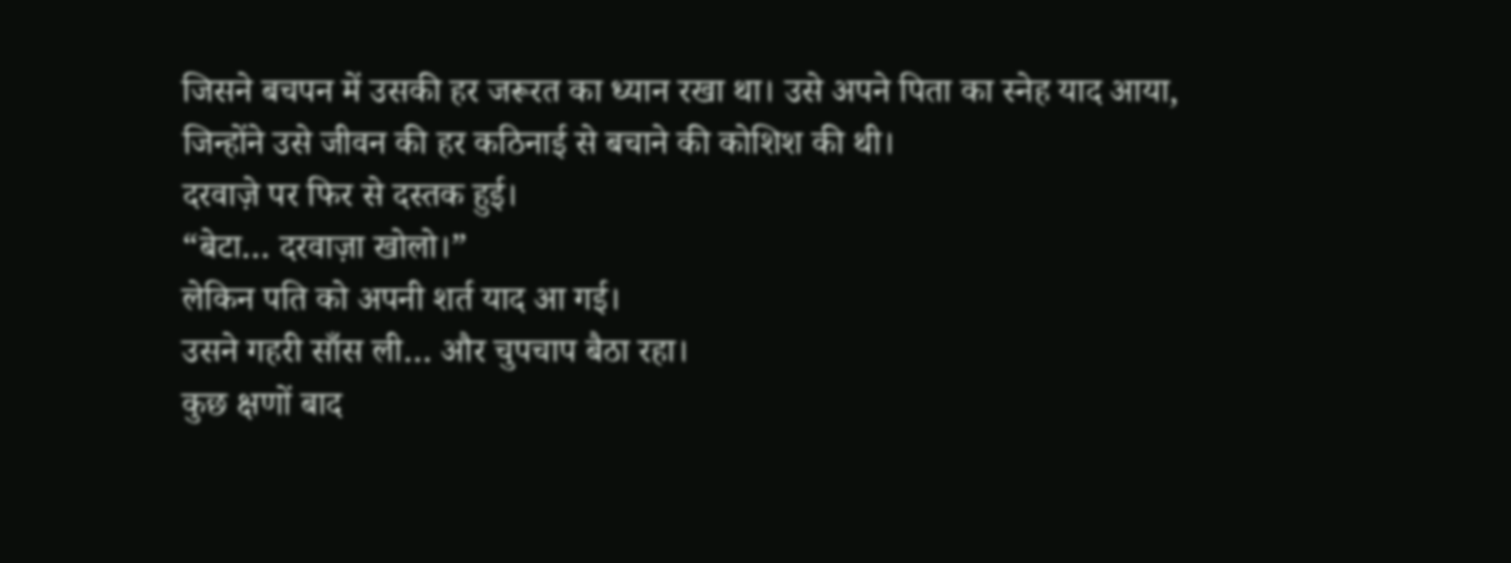जिसने बचपन में उसकी हर जरूरत का ध्यान रखा था। उसे अपने पिता का स्नेह याद आया, जिन्होंने उसे जीवन की हर कठिनाई से बचाने की कोशिश की थी।
दरवाज़े पर फिर से दस्तक हुई।
“बेटा… दरवाज़ा खोलो।”
लेकिन पति को अपनी शर्त याद आ गई।
उसने गहरी साँस ली… और चुपचाप बैठा रहा।
कुछ क्षणों बाद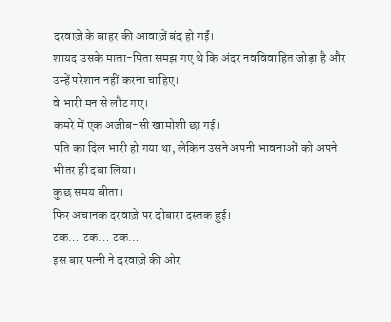दरवाज़े के बाहर की आवाज़ें बंद हो गईं।
शायद उसके माता-पिता समझ गए थे कि अंदर नवविवाहित जोड़ा है और उन्हें परेशान नहीं करना चाहिए।
वे भारी मन से लौट गए।
कमरे में एक अजीब-सी खामोशी छा गई।
पति का दिल भारी हो गया था, लेकिन उसने अपनी भावनाओं को अपने भीतर ही दबा लिया।
कुछ समय बीता।
फिर अचानक दरवाज़े पर दोबारा दस्तक हुई।
टक… टक… टक…
इस बार पत्नी ने दरवाज़े की ओर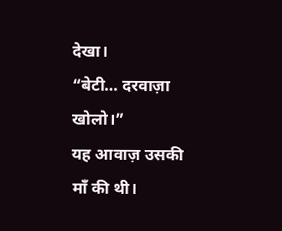देखा।
“बेटी… दरवाज़ा खोलो।”
यह आवाज़ उसकी माँ की थी।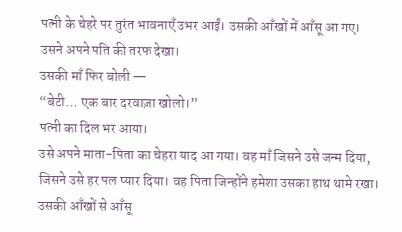पत्नी के चेहरे पर तुरंत भावनाएँ उभर आईं। उसकी आँखों में आँसू आ गए।
उसने अपने पति की तरफ देखा।
उसकी माँ फिर बोली —
“बेटी… एक बार दरवाज़ा खोलो।”
पत्नी का दिल भर आया।
उसे अपने माता-पिता का चेहरा याद आ गया। वह माँ जिसने उसे जन्म दिया, जिसने उसे हर पल प्यार दिया। वह पिता जिन्होंने हमेशा उसका हाथ थामे रखा।
उसकी आँखों से आँसू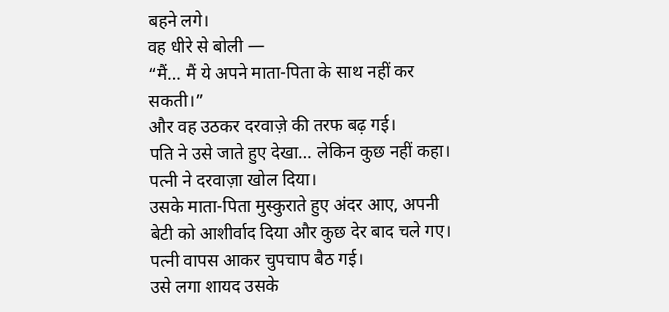बहने लगे।
वह धीरे से बोली —
“मैं… मैं ये अपने माता-पिता के साथ नहीं कर सकती।”
और वह उठकर दरवाज़े की तरफ बढ़ गई।
पति ने उसे जाते हुए देखा… लेकिन कुछ नहीं कहा।
पत्नी ने दरवाज़ा खोल दिया।
उसके माता-पिता मुस्कुराते हुए अंदर आए, अपनी बेटी को आशीर्वाद दिया और कुछ देर बाद चले गए।
पत्नी वापस आकर चुपचाप बैठ गई।
उसे लगा शायद उसके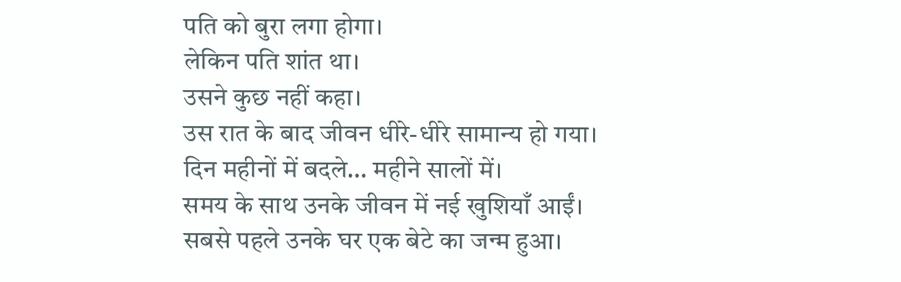पति को बुरा लगा होगा।
लेकिन पति शांत था।
उसने कुछ नहीं कहा।
उस रात के बाद जीवन धीरे-धीरे सामान्य हो गया।
दिन महीनों में बदले… महीने सालों में।
समय के साथ उनके जीवन में नई खुशियाँ आईं।
सबसे पहले उनके घर एक बेटे का जन्म हुआ।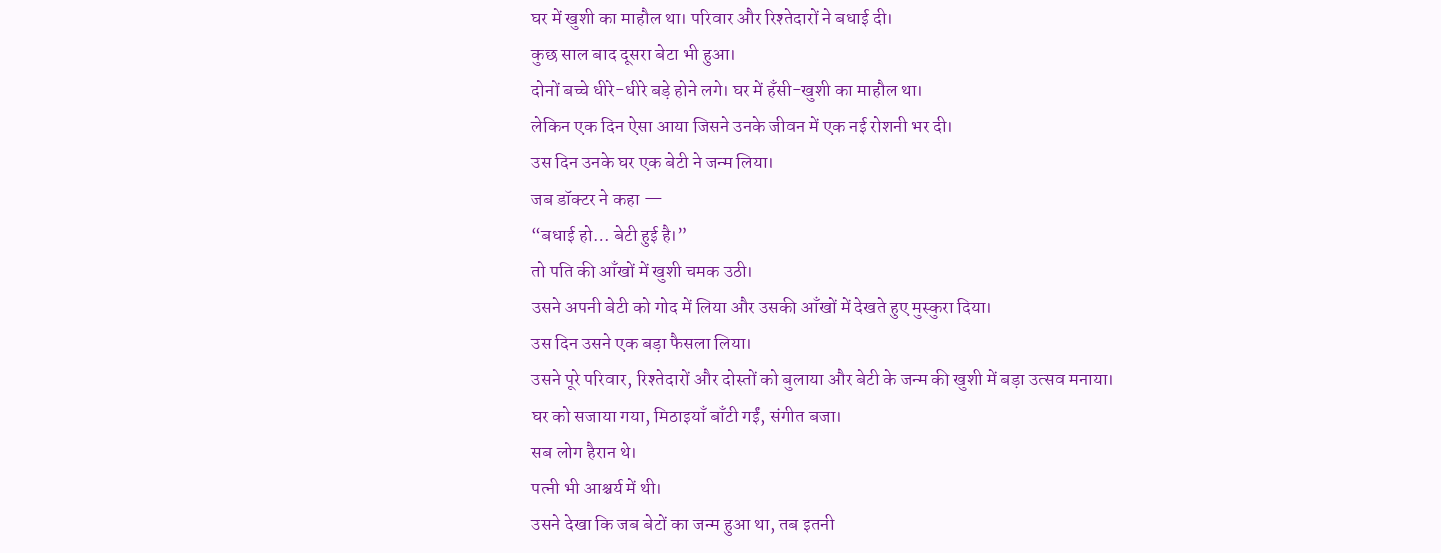घर में खुशी का माहौल था। परिवार और रिश्तेदारों ने बधाई दी।
कुछ साल बाद दूसरा बेटा भी हुआ।
दोनों बच्चे धीरे-धीरे बड़े होने लगे। घर में हँसी-खुशी का माहौल था।
लेकिन एक दिन ऐसा आया जिसने उनके जीवन में एक नई रोशनी भर दी।
उस दिन उनके घर एक बेटी ने जन्म लिया।
जब डॉक्टर ने कहा —
“बधाई हो… बेटी हुई है।”
तो पति की आँखों में खुशी चमक उठी।
उसने अपनी बेटी को गोद में लिया और उसकी आँखों में देखते हुए मुस्कुरा दिया।
उस दिन उसने एक बड़ा फैसला लिया।
उसने पूरे परिवार, रिश्तेदारों और दोस्तों को बुलाया और बेटी के जन्म की खुशी में बड़ा उत्सव मनाया।
घर को सजाया गया, मिठाइयाँ बाँटी गईं, संगीत बजा।
सब लोग हैरान थे।
पत्नी भी आश्चर्य में थी।
उसने देखा कि जब बेटों का जन्म हुआ था, तब इतनी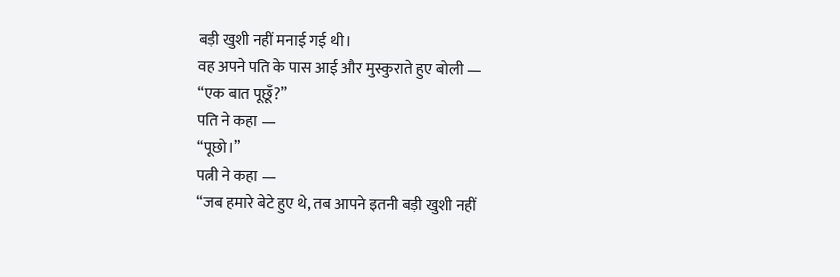बड़ी खुशी नहीं मनाई गई थी।
वह अपने पति के पास आई और मुस्कुराते हुए बोली —
“एक बात पूछूँ?”
पति ने कहा —
“पूछो।”
पत्नी ने कहा —
“जब हमारे बेटे हुए थे, तब आपने इतनी बड़ी खुशी नहीं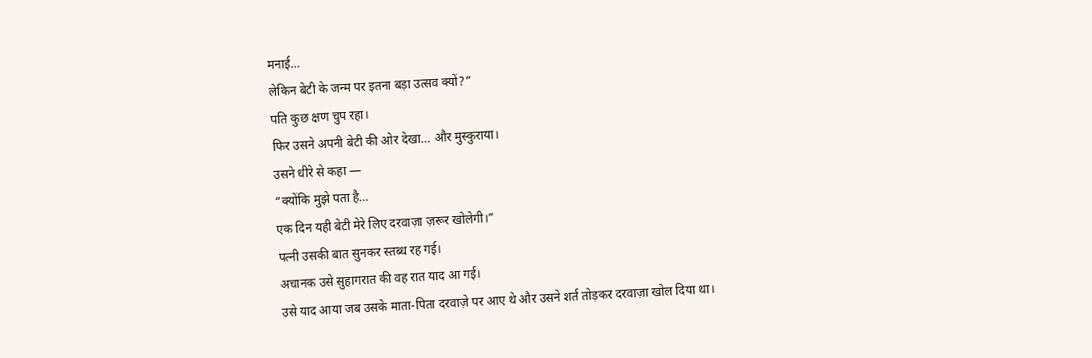मनाई…
लेकिन बेटी के जन्म पर इतना बड़ा उत्सव क्यों?”
पति कुछ क्षण चुप रहा।
फिर उसने अपनी बेटी की ओर देखा… और मुस्कुराया।
उसने धीरे से कहा —
“क्योंकि मुझे पता है…
एक दिन यही बेटी मेरे लिए दरवाज़ा ज़रूर खोलेगी।”
पत्नी उसकी बात सुनकर स्तब्ध रह गई।
अचानक उसे सुहागरात की वह रात याद आ गई।
उसे याद आया जब उसके माता-पिता दरवाज़े पर आए थे और उसने शर्त तोड़कर दरवाज़ा खोल दिया था।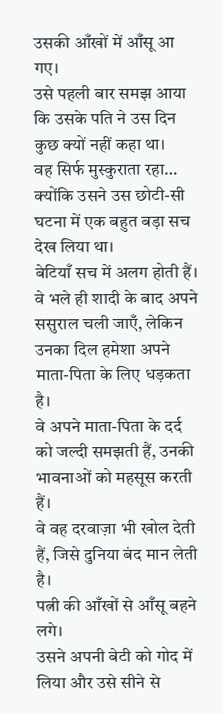उसकी आँखों में आँसू आ गए।
उसे पहली बार समझ आया कि उसके पति ने उस दिन कुछ क्यों नहीं कहा था।
वह सिर्फ मुस्कुराता रहा… क्योंकि उसने उस छोटी-सी घटना में एक बहुत बड़ा सच देख लिया था।
बेटियाँ सच में अलग होती हैं।
वे भले ही शादी के बाद अपने ससुराल चली जाएँ, लेकिन उनका दिल हमेशा अपने माता-पिता के लिए धड़कता है।
वे अपने माता-पिता के दर्द को जल्दी समझती हैं, उनकी भावनाओं को महसूस करती हैं।
वे वह दरवाज़ा भी खोल देती हैं, जिसे दुनिया बंद मान लेती है।
पत्नी की आँखों से आँसू बहने लगे।
उसने अपनी बेटी को गोद में लिया और उसे सीने से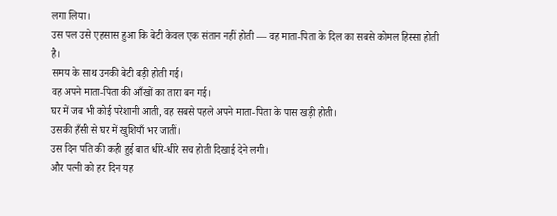लगा लिया।
उस पल उसे एहसास हुआ कि बेटी केवल एक संतान नहीं होती — वह माता-पिता के दिल का सबसे कोमल हिस्सा होती है।
समय के साथ उनकी बेटी बड़ी होती गई।
वह अपने माता-पिता की आँखों का तारा बन गई।
घर में जब भी कोई परेशानी आती, वह सबसे पहले अपने माता-पिता के पास खड़ी होती।
उसकी हँसी से घर में खुशियाँ भर जातीं।
उस दिन पति की कही हुई बात धीरे-धीरे सच होती दिखाई देने लगी।
और पत्नी को हर दिन यह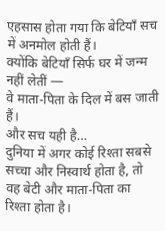एहसास होता गया कि बेटियाँ सच में अनमोल होती हैं।
क्योंकि बेटियाँ सिर्फ घर में जन्म नहीं लेतीं —
वे माता-पिता के दिल में बस जाती हैं।
और सच यही है…
दुनिया में अगर कोई रिश्ता सबसे सच्चा और निस्वार्थ होता है, तो वह बेटी और माता-पिता का रिश्ता होता है।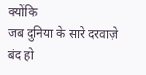क्योंकि
जब दुनिया के सारे दरवाज़े बंद हो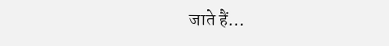जाते हैं…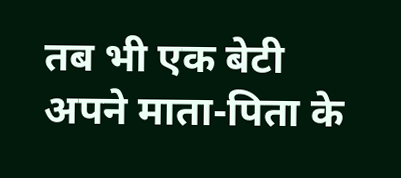तब भी एक बेटी अपने माता-पिता के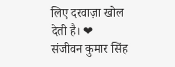लिए दरवाज़ा खोल देती है। ❤
संजीवन कुमार सिंह